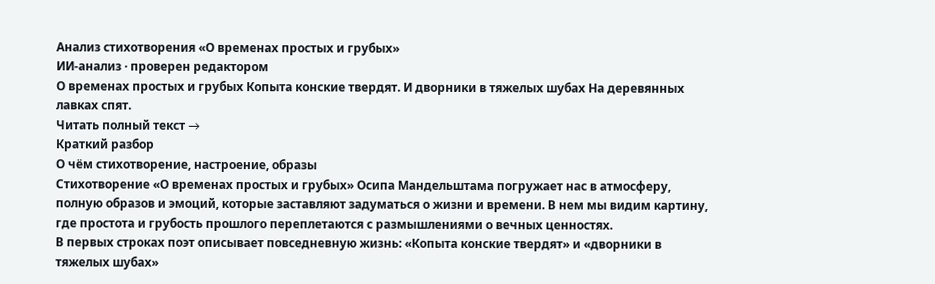Анализ стихотворения «О временах простых и грубых»
ИИ-анализ · проверен редактором
О временах простых и грубых Копыта конские твердят. И дворники в тяжелых шубах На деревянных лавках спят.
Читать полный текст →
Краткий разбор
О чём стихотворение, настроение, образы
Стихотворение «О временах простых и грубых» Осипа Мандельштама погружает нас в атмосферу, полную образов и эмоций, которые заставляют задуматься о жизни и времени. В нем мы видим картину, где простота и грубость прошлого переплетаются с размышлениями о вечных ценностях.
В первых строках поэт описывает повседневную жизнь: «Копыта конские твердят» и «дворники в тяжелых шубах»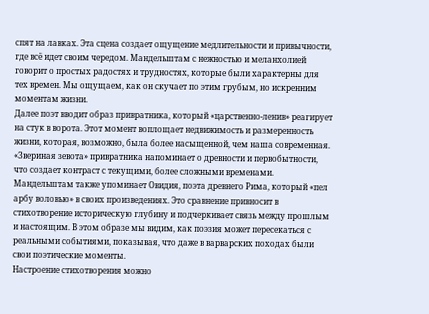спят на лавках. Эта сцена создает ощущение медлительности и привычности, где всё идет своим чередом. Мандельштам с нежностью и меланхолией говорит о простых радостях и трудностях, которые были характерны для тех времен. Мы ощущаем, как он скучает по этим грубым, но искренним моментам жизни.
Далее поэт вводит образ привратника, который «царственно-ленив» реагирует на стук в ворота. Этот момент воплощает недвижимость и размеренность жизни, которая, возможно, была более насыщенной, чем наша современная. «Звериная зевота» привратника напоминает о древности и первобытности, что создает контраст с текущими, более сложными временами.
Мандельштам также упоминает Овидия, поэта древнего Рима, который «пел арбу воловью» в своих произведениях. Это сравнение привносит в стихотворение историческую глубину и подчеркивает связь между прошлым и настоящим. В этом образе мы видим, как поэзия может пересекаться с реальными событиями, показывая, что даже в варварских походах были свои поэтические моменты.
Настроение стихотворения можно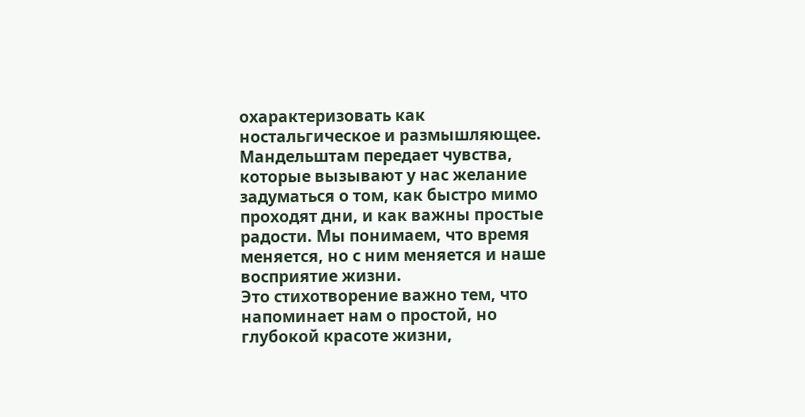охарактеризовать как ностальгическое и размышляющее. Мандельштам передает чувства, которые вызывают у нас желание задуматься о том, как быстро мимо проходят дни, и как важны простые радости. Мы понимаем, что время меняется, но с ним меняется и наше восприятие жизни.
Это стихотворение важно тем, что напоминает нам о простой, но глубокой красоте жизни,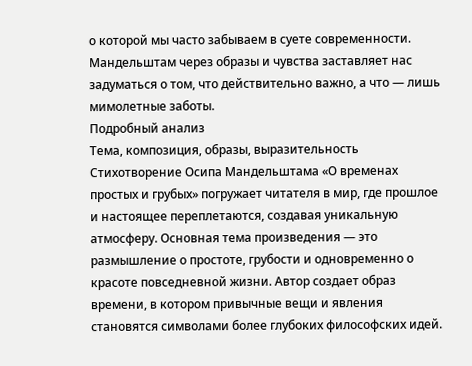о которой мы часто забываем в суете современности. Мандельштам через образы и чувства заставляет нас задуматься о том, что действительно важно, а что — лишь мимолетные заботы.
Подробный анализ
Тема, композиция, образы, выразительность
Стихотворение Осипа Мандельштама «О временах простых и грубых» погружает читателя в мир, где прошлое и настоящее переплетаются, создавая уникальную атмосферу. Основная тема произведения — это размышление о простоте, грубости и одновременно о красоте повседневной жизни. Автор создает образ времени, в котором привычные вещи и явления становятся символами более глубоких философских идей.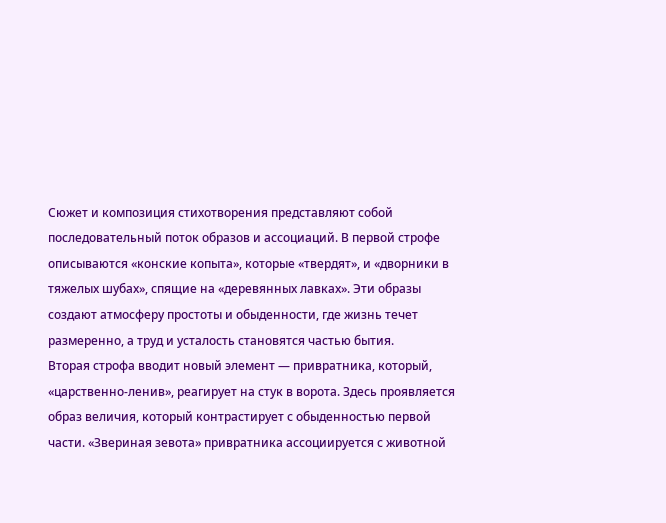Сюжет и композиция стихотворения представляют собой последовательный поток образов и ассоциаций. В первой строфе описываются «конские копыта», которые «твердят», и «дворники в тяжелых шубах», спящие на «деревянных лавках». Эти образы создают атмосферу простоты и обыденности, где жизнь течет размеренно, а труд и усталость становятся частью бытия.
Вторая строфа вводит новый элемент — привратника, который, «царственно-ленив», реагирует на стук в ворота. Здесь проявляется образ величия, который контрастирует с обыденностью первой части. «Звериная зевота» привратника ассоциируется с животной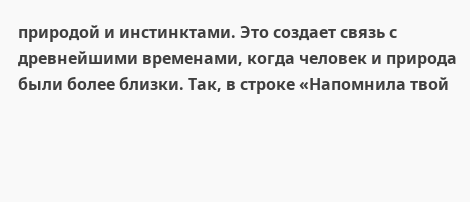природой и инстинктами. Это создает связь с древнейшими временами, когда человек и природа были более близки. Так, в строке «Напомнила твой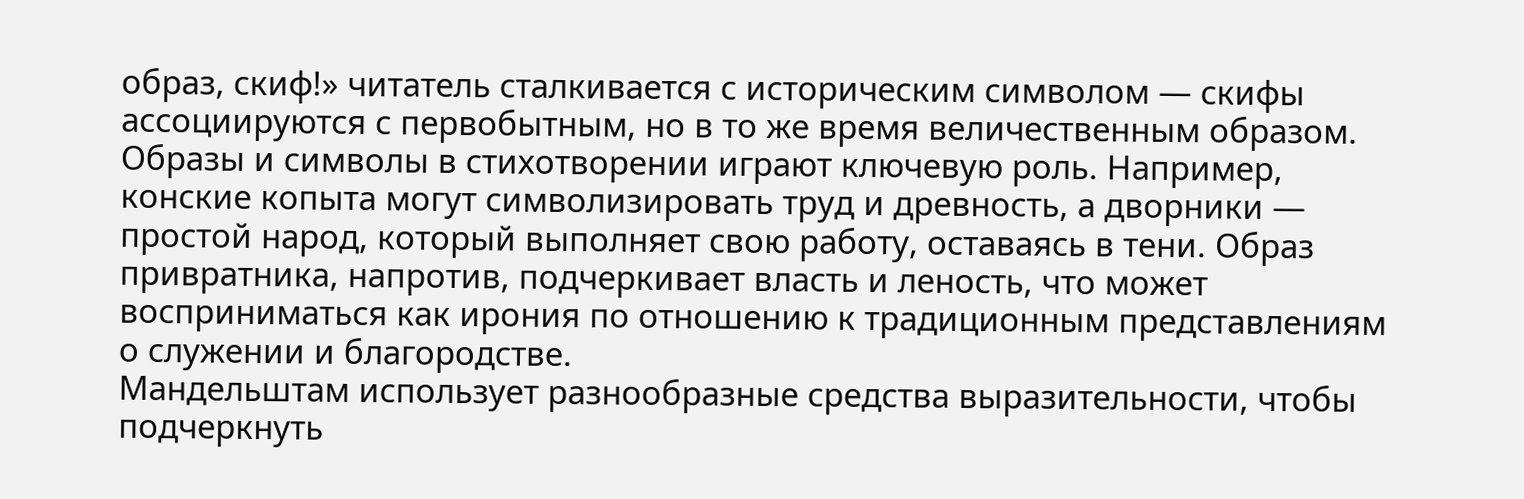образ, скиф!» читатель сталкивается с историческим символом — скифы ассоциируются с первобытным, но в то же время величественным образом.
Образы и символы в стихотворении играют ключевую роль. Например, конские копыта могут символизировать труд и древность, а дворники — простой народ, который выполняет свою работу, оставаясь в тени. Образ привратника, напротив, подчеркивает власть и леность, что может восприниматься как ирония по отношению к традиционным представлениям о служении и благородстве.
Мандельштам использует разнообразные средства выразительности, чтобы подчеркнуть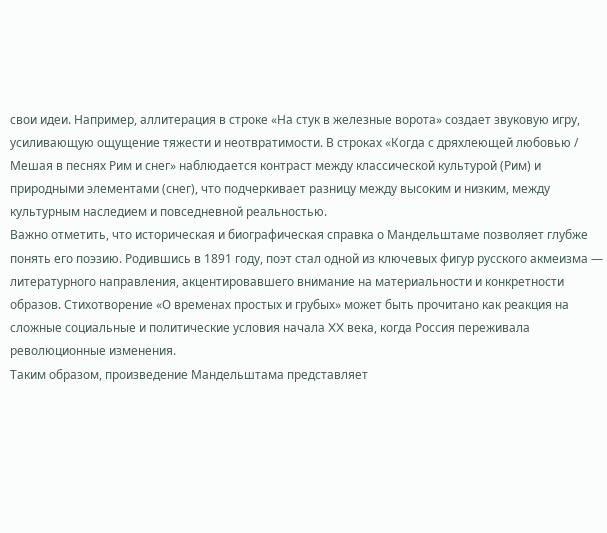свои идеи. Например, аллитерация в строке «На стук в железные ворота» создает звуковую игру, усиливающую ощущение тяжести и неотвратимости. В строках «Когда с дряхлеющей любовью / Мешая в песнях Рим и снег» наблюдается контраст между классической культурой (Рим) и природными элементами (снег), что подчеркивает разницу между высоким и низким, между культурным наследием и повседневной реальностью.
Важно отметить, что историческая и биографическая справка о Мандельштаме позволяет глубже понять его поэзию. Родившись в 1891 году, поэт стал одной из ключевых фигур русского акмеизма — литературного направления, акцентировавшего внимание на материальности и конкретности образов. Стихотворение «О временах простых и грубых» может быть прочитано как реакция на сложные социальные и политические условия начала XX века, когда Россия переживала революционные изменения.
Таким образом, произведение Мандельштама представляет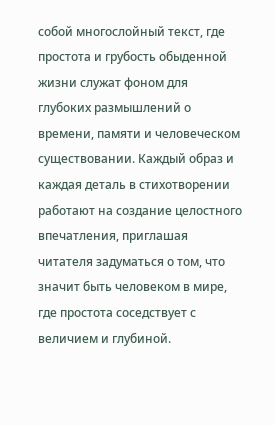собой многослойный текст, где простота и грубость обыденной жизни служат фоном для глубоких размышлений о времени, памяти и человеческом существовании. Каждый образ и каждая деталь в стихотворении работают на создание целостного впечатления, приглашая читателя задуматься о том, что значит быть человеком в мире, где простота соседствует с величием и глубиной.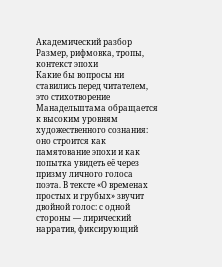Академический разбор
Размер, рифмовка, тропы, контекст эпохи
Какие бы вопросы ни ставились перед читателем, это стихотворение Манадельштама обращается к высоким уровням художественного сознания: оно строится как памятование эпохи и как попытка увидеть её через призму личного голоса поэта. В тексте «О временах простых и грубых» звучит двойной голос: с одной стороны — лирический нарратив, фиксирующий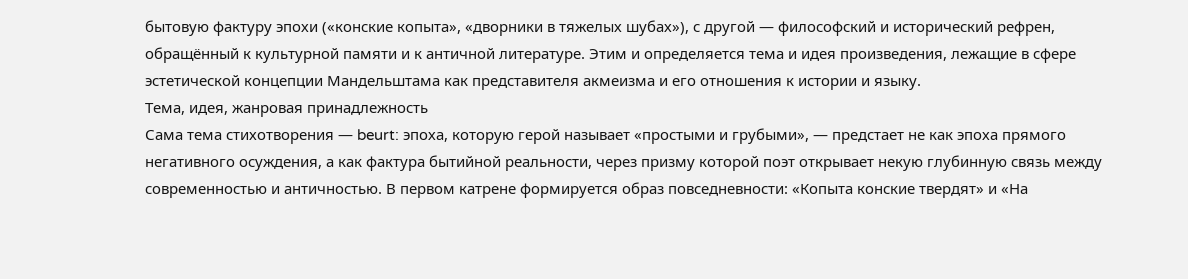бытовую фактуру эпохи («конские копыта», «дворники в тяжелых шубах»), с другой — философский и исторический рефрен, обращённый к культурной памяти и к античной литературе. Этим и определяется тема и идея произведения, лежащие в сфере эстетической концепции Мандельштама как представителя акмеизма и его отношения к истории и языку.
Тема, идея, жанровая принадлежность
Сама тема стихотворения — beurt: эпоха, которую герой называет «простыми и грубыми», — предстает не как эпоха прямого негативного осуждения, а как фактура бытийной реальности, через призму которой поэт открывает некую глубинную связь между современностью и античностью. В первом катрене формируется образ повседневности: «Копыта конские твердят» и «На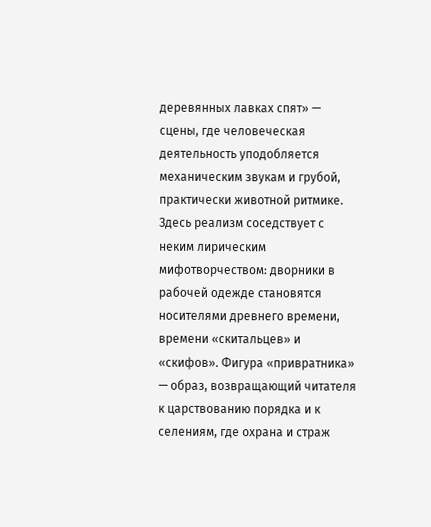деревянных лавках спят» — сцены, где человеческая деятельность уподобляется механическим звукам и грубой, практически животной ритмике. Здесь реализм соседствует с неким лирическим мифотворчеством: дворники в рабочей одежде становятся носителями древнего времени, времени «скитальцев» и «скифов». Фигура «привратника» — образ, возвращающий читателя к царствованию порядка и к селениям, где охрана и страж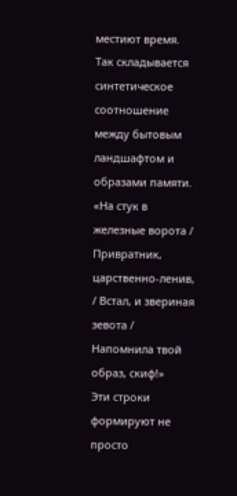местиют время. Так складывается синтетическое соотношение между бытовым ландшафтом и образами памяти.
«На стук в железные ворота / Привратник, царственно-ленив, / Встал, и звериная зевота / Напомнила твой образ, скиф!»
Эти строки формируют не просто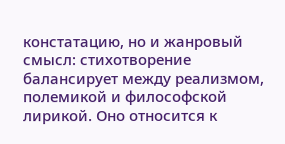констатацию, но и жанровый смысл: стихотворение балансирует между реализмом, полемикой и философской лирикой. Оно относится к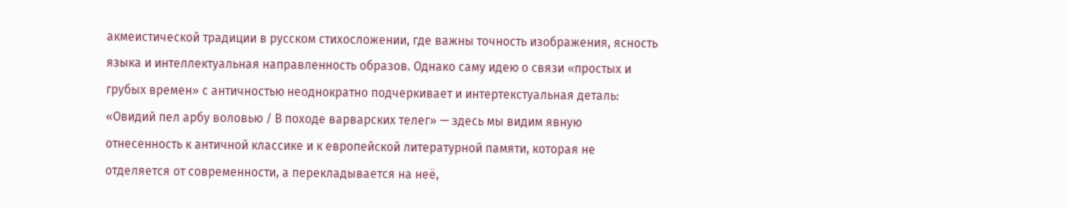акмеистической традиции в русском стихосложении, где важны точность изображения, ясность языка и интеллектуальная направленность образов. Однако саму идею о связи «простых и грубых времен» с античностью неоднократно подчеркивает и интертекстуальная деталь: «Овидий пел арбу воловью / В походе варварских телег» — здесь мы видим явную отнесенность к античной классике и к европейской литературной памяти, которая не отделяется от современности, а перекладывается на неё,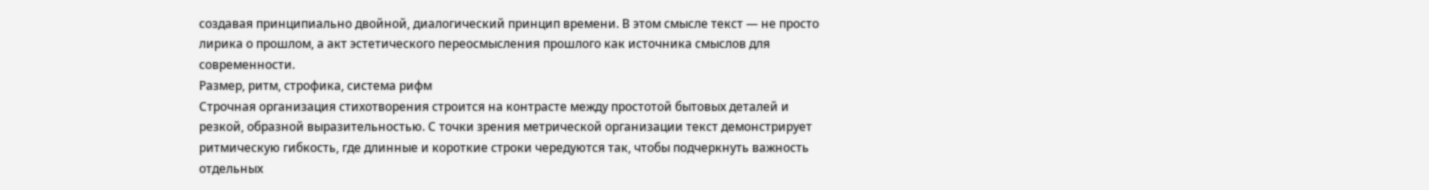создавая принципиально двойной, диалогический принцип времени. В этом смысле текст — не просто лирика о прошлом, а акт эстетического переосмысления прошлого как источника смыслов для современности.
Размер, ритм, строфика, система рифм
Строчная организация стихотворения строится на контрасте между простотой бытовых деталей и резкой, образной выразительностью. С точки зрения метрической организации текст демонстрирует ритмическую гибкость, где длинные и короткие строки чередуются так, чтобы подчеркнуть важность отдельных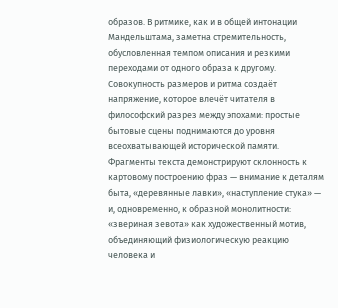образов. В ритмике, как и в общей интонации Мандельштама, заметна стремительность, обусловленная темпом описания и резкими переходами от одного образа к другому. Совокупность размеров и ритма создаёт напряжение, которое влечёт читателя в философский разрез между эпохами: простые бытовые сцены поднимаются до уровня всеохватывающей исторической памяти.
Фрагменты текста демонстрируют склонность к картовому построению фраз — внимание к деталям быта, «деревянные лавки», «наступление стука» — и, одновременно, к образной монолитности: «звериная зевота» как художественный мотив, объединяющий физиологическую реакцию человека и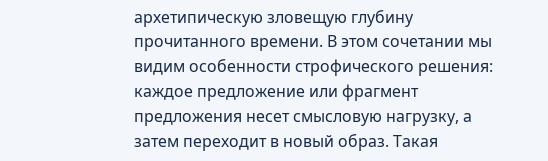архетипическую зловещую глубину прочитанного времени. В этом сочетании мы видим особенности строфического решения: каждое предложение или фрагмент предложения несет смысловую нагрузку, а затем переходит в новый образ. Такая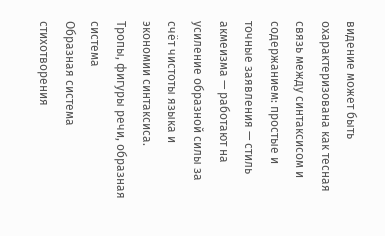видение может быть охарактеризована как тесная связь между синтаксисом и содержанием: простые и точные заявления — стиль акмеизма — работают на усиление образной силы за счёт чистоты языка и экономии синтаксиса.
Тропы, фигуры речи, образная система
Образная система стихотворения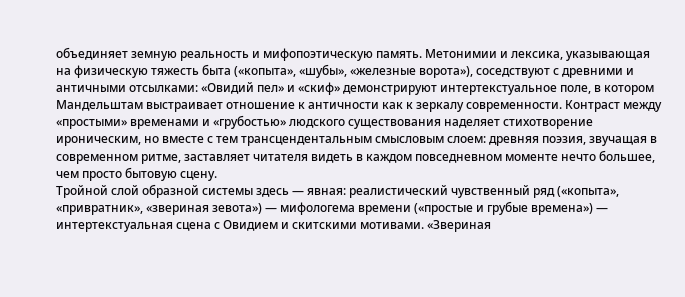объединяет земную реальность и мифопоэтическую память. Метонимии и лексика, указывающая на физическую тяжесть быта («копыта», «шубы», «железные ворота»), соседствуют с древними и античными отсылками: «Овидий пел» и «скиф» демонстрируют интертекстуальное поле, в котором Мандельштам выстраивает отношение к античности как к зеркалу современности. Контраст между «простыми» временами и «грубостью» людского существования наделяет стихотворение ироническим, но вместе с тем трансцендентальным смысловым слоем: древняя поэзия, звучащая в современном ритме, заставляет читателя видеть в каждом повседневном моменте нечто большее, чем просто бытовую сцену.
Тройной слой образной системы здесь — явная: реалистический чувственный ряд («копыта», «привратник», «звериная зевота») — мифологема времени («простые и грубые времена») — интертекстуальная сцена с Овидием и скитскими мотивами. «Звериная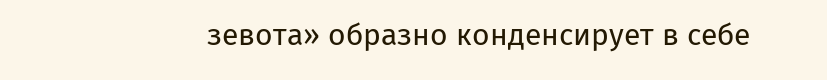зевота» образно конденсирует в себе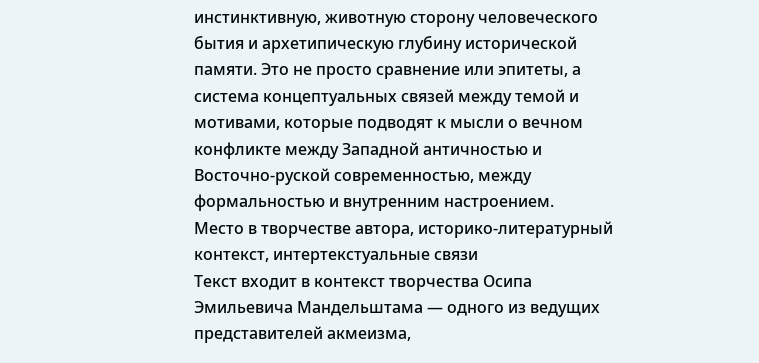инстинктивную, животную сторону человеческого бытия и архетипическую глубину исторической памяти. Это не просто сравнение или эпитеты, а система концептуальных связей между темой и мотивами, которые подводят к мысли о вечном конфликте между Западной античностью и Восточно-руской современностью, между формальностью и внутренним настроением.
Место в творчестве автора, историко-литературный контекст, интертекстуальные связи
Текст входит в контекст творчества Осипа Эмильевича Мандельштама — одного из ведущих представителей акмеизма,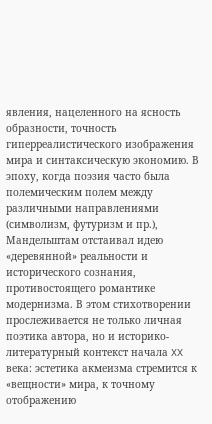явления, нацеленного на ясность образности, точность гиперреалистического изображения мира и синтаксическую экономию. В эпоху, когда поэзия часто была полемическим полем между различными направлениями (символизм, футуризм и пр.), Мандельштам отстаивал идею «деревянной» реальности и исторического сознания, противостоящего романтике модернизма. В этом стихотворении прослеживается не только личная поэтика автора, но и историко-литературный контекст начала XX века: эстетика акмеизма стремится к «вещности» мира, к точному отображению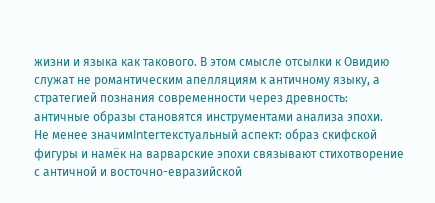жизни и языка как такового. В этом смысле отсылки к Овидию служат не романтическим апелляциям к античному языку, а стратегией познания современности через древность: античные образы становятся инструментами анализа эпохи.
Не менее значимInterтекстуальный аспект: образ скифской фигуры и намёк на варварские эпохи связывают стихотворение с античной и восточно-евразийской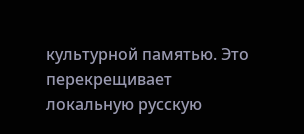культурной памятью. Это перекрещивает локальную русскую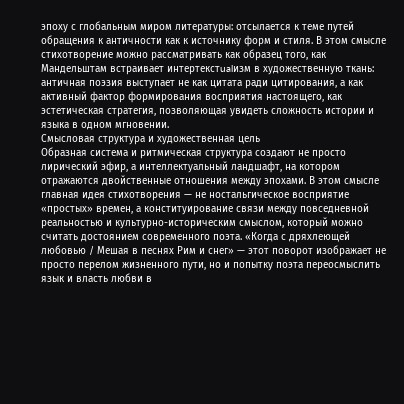эпоху с глобальным миром литературы: отсылается к теме путей обращения к античности как к источнику форм и стиля. В этом смысле стихотворение можно рассматривать как образец того, как Мандельштам встраивает интертекстualизм в художественную ткань: античная поэзия выступает не как цитата ради цитирования, а как активный фактор формирования восприятия настоящего, как эстетическая стратегия, позволяющая увидеть сложность истории и языка в одном мгновении.
Смысловая структура и художественная цель
Образная система и ритмическая структура создают не просто лирический эфир, а интеллектуальный ландшафт, на котором отражаются двойственные отношения между эпохами. В этом смысле главная идея стихотворения — не ностальгическое восприятие «простых» времен, а конституирование связи между повседневной реальностью и культурно-историческим смыслом, который можно считать достоянием современного поэта. «Когда с дряхлеющей любовью / Мешая в песнях Рим и снег» — этот поворот изображает не просто перелом жизненного пути, но и попытку поэта переосмыслить язык и власть любви в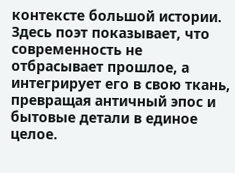контексте большой истории. Здесь поэт показывает, что современность не отбрасывает прошлое, а интегрирует его в свою ткань, превращая античный эпос и бытовые детали в единое целое.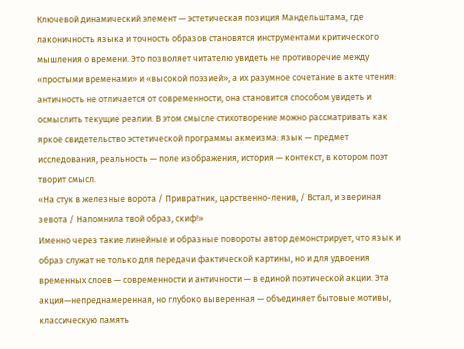Ключевой динамический элемент — эстетическая позиция Мандельштама, где лаконичность языка и точность образов становятся инструментами критического мышления о времени. Это позволяет читателю увидеть не противоречие между «простыми временами» и «высокой поэзией», а их разумное сочетание в акте чтения: античность не отличается от современности, она становится способом увидеть и осмыслить текущие реалии. В этом смысле стихотворение можно рассматривать как яркое свидетельство эстетической программы акмеизма: язык — предмет исследования, реальность — поле изображения, история — контекст, в котором поэт творит смысл.
«На стук в железные ворота / Привратник, царственно-ленив, / Встал, и звериная зевота / Напомнила твой образ, скиф!»
Именно через такие линейные и образные повороты автор демонстрирует, что язык и образ служат не только для передачи фактической картины, но и для удвоения временных слоев — современности и античности — в единой поэтической акции. Эта акция—непреднамеренная, но глубоко выверенная — объединяет бытовые мотивы, классическую память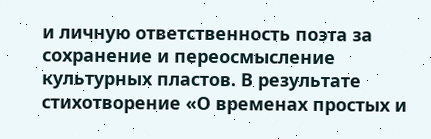и личную ответственность поэта за сохранение и переосмысление культурных пластов. В результате стихотворение «О временах простых и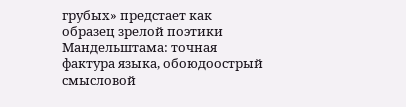грубых» предстает как образец зрелой поэтики Мандельштама: точная фактура языка, обоюдоострый смысловой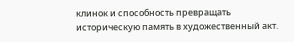клинок и способность превращать историческую память в художественный акт.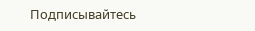Подписывайтесь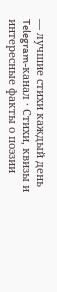— лучшие стихи каждый день
Telegram-канал · Стихи, квизы и интересные факты о поэзии